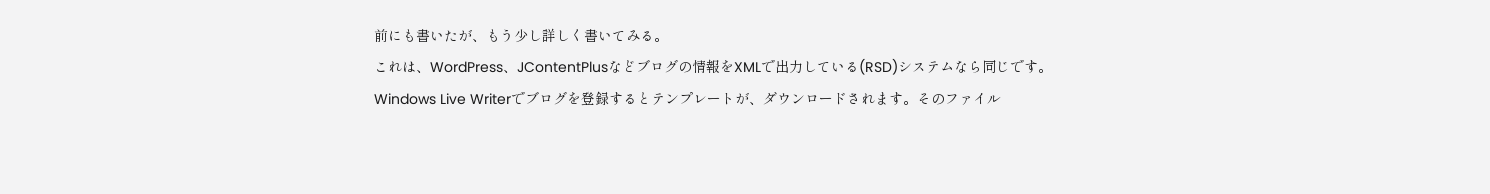前にも書いたが、もう少し詳しく書いてみる。
これは、WordPress、JContentPlusなどブログの情報をXMLで出力している(RSD)システムなら同じです。
Windows Live Writerでブログを登録するとテンプレートが、ダウンロードされます。そのファイル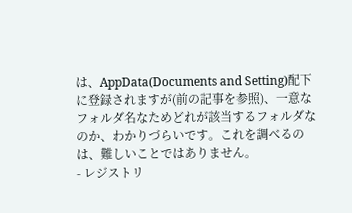は、AppData(Documents and Setting)配下に登録されますが(前の記事を参照)、一意なフォルダ名なためどれが該当するフォルダなのか、わかりづらいです。これを調べるのは、難しいことではありません。
- レジストリ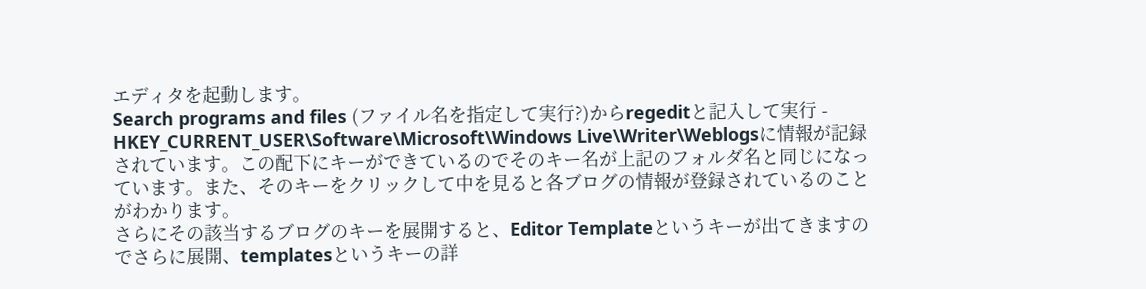エディタを起動します。
Search programs and files (ファイル名を指定して実行?)からregeditと記入して実行 - HKEY_CURRENT_USER\Software\Microsoft\Windows Live\Writer\Weblogsに情報が記録されています。この配下にキーができているのでそのキー名が上記のフォルダ名と同じになっています。また、そのキーをクリックして中を見ると各ブログの情報が登録されているのことがわかります。
さらにその該当するブログのキーを展開すると、Editor Templateというキーが出てきますのでさらに展開、templatesというキーの詳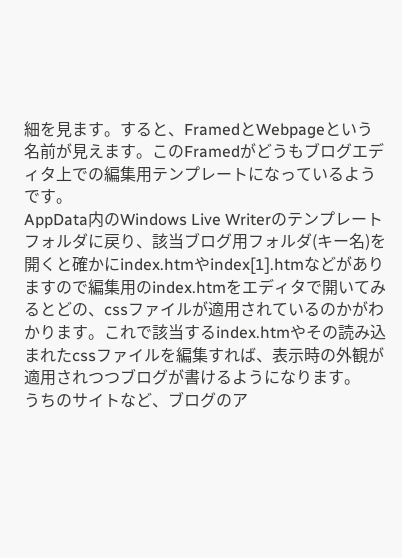細を見ます。すると、FramedとWebpageという名前が見えます。このFramedがどうもブログエディタ上での編集用テンプレートになっているようです。
AppData内のWindows Live Writerのテンプレートフォルダに戻り、該当ブログ用フォルダ(キー名)を開くと確かにindex.htmやindex[1].htmなどがありますので編集用のindex.htmをエディタで開いてみるとどの、cssファイルが適用されているのかがわかります。これで該当するindex.htmやその読み込まれたcssファイルを編集すれば、表示時の外観が適用されつつブログが書けるようになります。
うちのサイトなど、ブログのア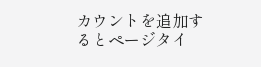カウントを追加するとページタイ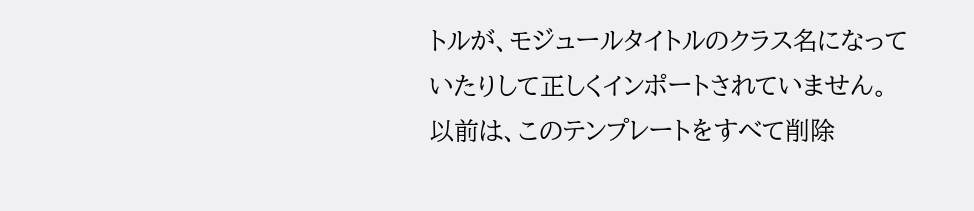トルが、モジュールタイトルのクラス名になっていたりして正しくインポートされていません。以前は、このテンプレートをすべて削除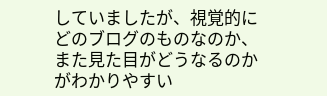していましたが、視覚的にどのブログのものなのか、また見た目がどうなるのかがわかりやすい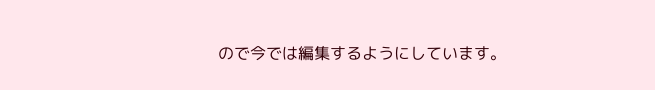ので今では編集するようにしています。